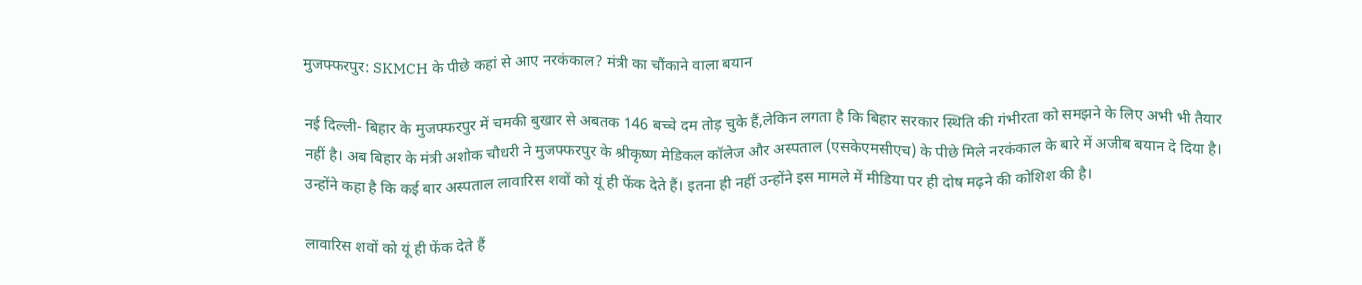मुजफ्फरपुर: SKMCH के पीछे कहां से आए नरकंकाल? मंत्री का चौंकाने वाला बयान

नई दिल्ली- बिहार के मुजफ्फरपुर में चमकी बुखार से अबतक 146 बच्चे दम तोड़ चुके हैं,लेकिन लगता है कि बिहार सरकार स्थिति की गंभीरता को समझने के लिए अभी भी तैयार नहीं है। अब बिहार के मंत्री अशोक चौधरी ने मुजफ्फरपुर के श्रीकृष्ण मेडिकल कॉलेज और अस्पताल (एसकेएमसीएच) के पीछे मिले नरकंकाल के बारे में अजीब बयान दे दिया है। उन्होंने कहा है कि कई बार अस्पताल लावारिस शवों को यूं ही फेंक देते हैं। इतना ही नहीं उन्होंने इस मामले में मीडिया पर ही दोष मढ़ने की कोशिश की है।

लावारिस शवों को यूं ही फेंक देते हैं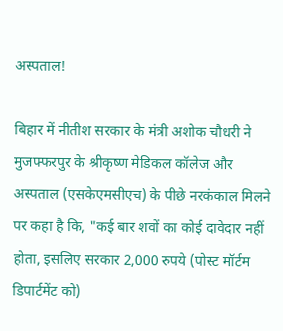अस्पताल!

बिहार में नीतीश सरकार के मंत्री अशोक चौधरी ने मुजफ्फरपुर के श्रीकृष्ण मेडिकल कॉलेज और अस्पताल (एसकेएमसीएच) के पीछे नरकंकाल मिलने पर कहा है कि, "कई बार शवों का कोई दावेदार नहीं होता, इसलिए सरकार 2,000 रुपये (पोस्ट मॉर्टम डिपार्टमेंट को)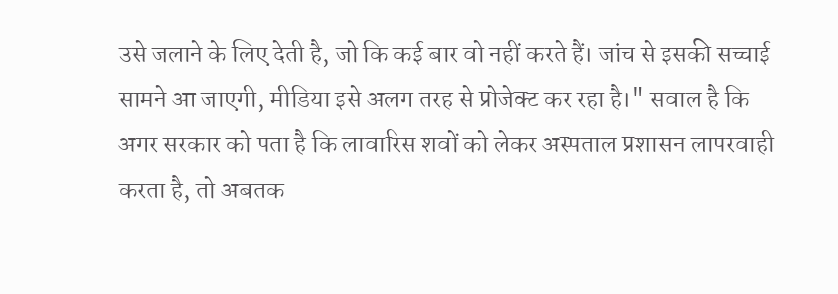उसे जलाने के लिए देती है, जो कि कई बार वो नहीं करते हैं। जांच से इसकी सच्चाई सामने आ जाएगी, मीडिया इसे अलग तरह से प्रोजेक्ट कर रहा है।" सवाल है कि अगर सरकार को पता है कि लावारिस शवों को लेकर अस्पताल प्रशासन लापरवाही करता है, तो अबतक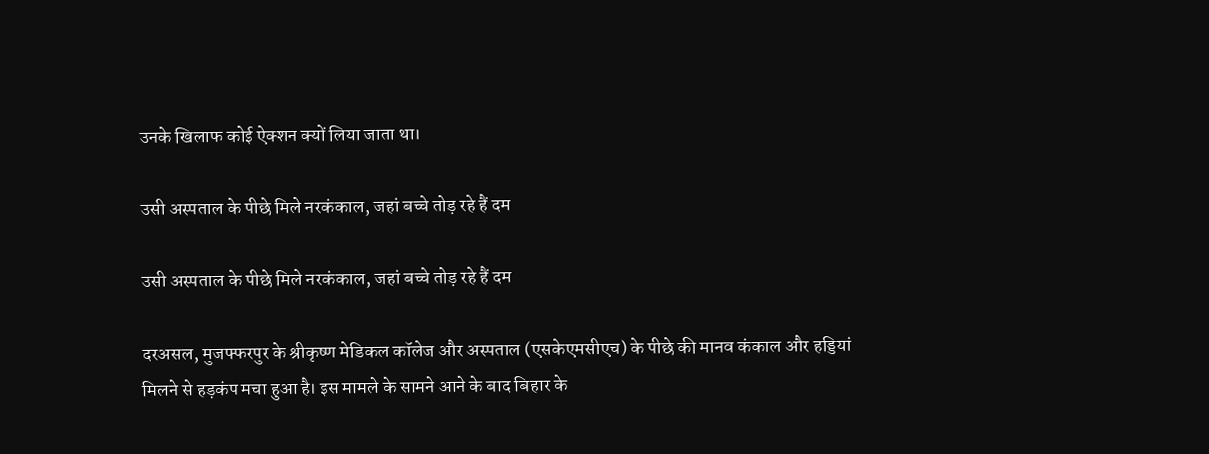उनके खिलाफ कोई ऐक्शन क्यों लिया जाता था।

उसी अस्पताल के पीछे मिले नरकंकाल, जहां बच्चे तोड़ रहे हैं दम

उसी अस्पताल के पीछे मिले नरकंकाल, जहां बच्चे तोड़ रहे हैं दम

दरअसल, मुजफ्फरपुर के श्रीकृष्ण मेडिकल कॉलेज और अस्पताल (एसकेएमसीएच) के पीछे की मानव कंकाल और हड्डियां मिलने से हड़कंप मचा हुआ है। इस मामले के सामने आने के बाद बिहार के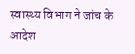स्वास्थ्य विभाग ने जांच के आदेश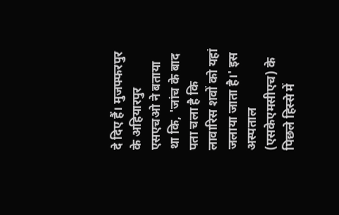दे दिए हैं। मुजफ्फरपुर के अहियारपुर एसएचओ ने बताया था कि, 'जांच के बाद पता चला है कि लावारिस शवों को यहां जलाया जाता है।' इस अस्पताल (एसकेएमसीएच) के पिछले हिस्से में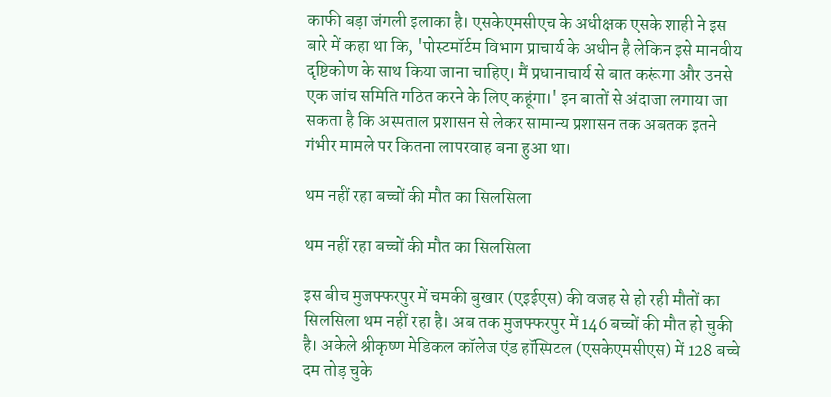काफी बड़ा जंगली इलाका है। एसकेएमसीएच के अधीक्षक एसके शाही ने इस बारे में कहा था कि, 'पोस्टमॉर्टम विभाग प्राचार्य के अधीन है लेकिन इसे मानवीय दृष्टिकोण के साथ किया जाना चाहिए। मैं प्रधानाचार्य से बात करूंगा और उनसे एक जांच समिति गठित करने के लिए कहूंगा।' इन बातों से अंदाजा लगाया जा सकता है कि अस्पताल प्रशासन से लेकर सामान्य प्रशासन तक अबतक इतने गंभीर मामले पर कितना लापरवाह बना हुआ था।

थम नहीं रहा बच्चों की मौत का सिलसिला

थम नहीं रहा बच्चों की मौत का सिलसिला

इस बीच मुजफ्फरपुर में चमकी बुखार (एइईएस) की वजह से हो रही मौतों का सिलसिला थम नहीं रहा है। अब तक मुजफ्फरपुर में 146 बच्चों की मौत हो चुकी है। अकेले श्रीकृष्ण मेडिकल कॉलेज एंड हॉस्पिटल (एसकेएमसीएस) में 128 बच्चे दम तोड़ चुके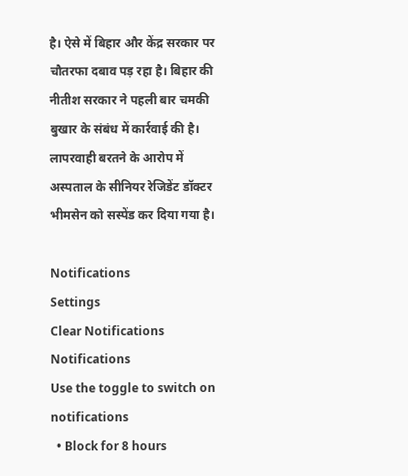है। ऐसे में बिहार और केंद्र सरकार पर चौतरफा दबाव पड़ रहा है। बिहार की नीतीश सरकार ने पहली बार चमकी बुखार के संबंध में कार्रवाई की है। लापरवाही बरतने के आरोप में अस्पताल के सीनियर रेजिडेंट डॉक्टर भीमसेन को सस्पेंड कर दिया गया है।

Notifications
Settings
Clear Notifications
Notifications
Use the toggle to switch on notifications
  • Block for 8 hours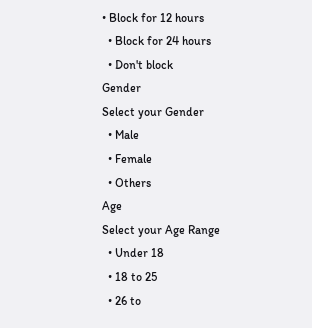• Block for 12 hours
  • Block for 24 hours
  • Don't block
Gender
Select your Gender
  • Male
  • Female
  • Others
Age
Select your Age Range
  • Under 18
  • 18 to 25
  • 26 to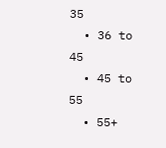35
  • 36 to 45
  • 45 to 55
  • 55+